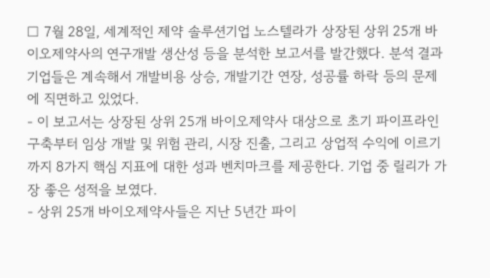□ 7월 28일, 세계적인 제약 솔루션기업 노스텔라가 상장된 상위 25개 바이오제약사의 연구개발 생산성 등을 분석한 보고서를 발간했다. 분석 결과 기업들은 계속해서 개발비용 상승, 개발기간 연장, 성공률 하락 등의 문제에 직면하고 있었다.
- 이 보고서는 상장된 상위 25개 바이오제약사 대상으로 초기 파이프라인 구축부터 임상 개발 및 위험 관리, 시장 진출, 그리고 상업적 수익에 이르기까지 8가지 핵심 지표에 대한 성과 벤치마크를 제공한다. 기업 중 릴리가 가장 좋은 성적을 보였다.
- 상위 25개 바이오제약사들은 지난 5년간 파이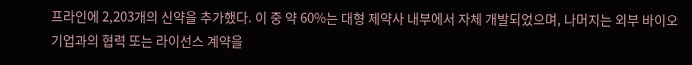프라인에 2,203개의 신약을 추가했다. 이 중 약 60%는 대형 제약사 내부에서 자체 개발되었으며, 나머지는 외부 바이오 기업과의 협력 또는 라이선스 계약을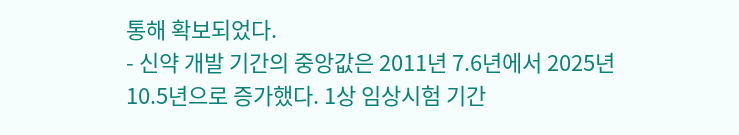통해 확보되었다.
- 신약 개발 기간의 중앙값은 2011년 7.6년에서 2025년 10.5년으로 증가했다. 1상 임상시험 기간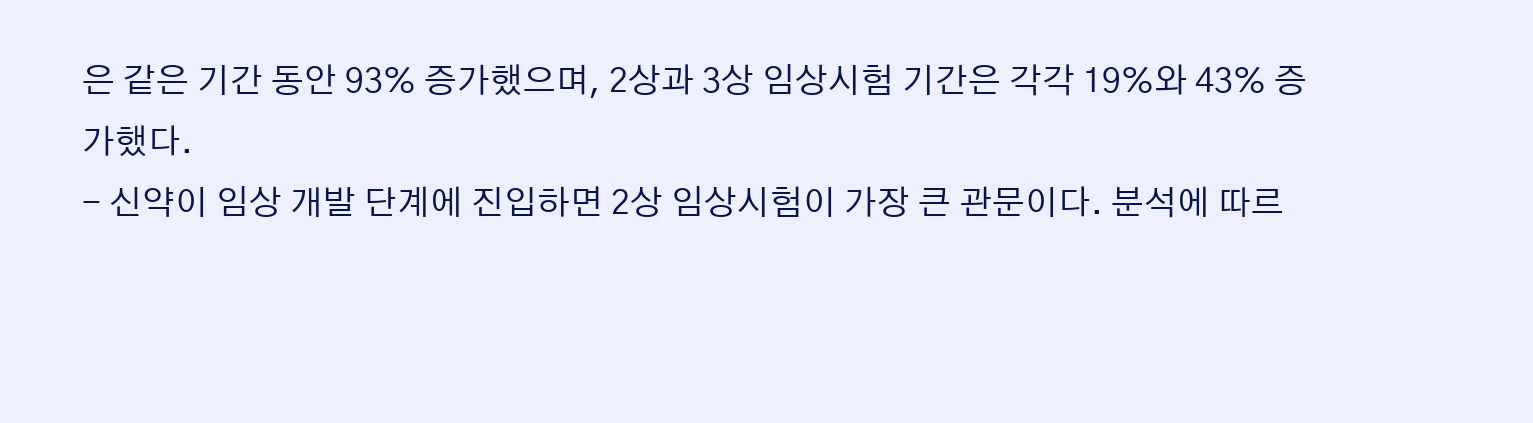은 같은 기간 동안 93% 증가했으며, 2상과 3상 임상시험 기간은 각각 19%와 43% 증가했다.
- 신약이 임상 개발 단계에 진입하면 2상 임상시험이 가장 큰 관문이다. 분석에 따르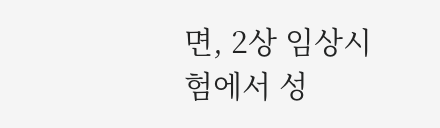면, 2상 임상시험에서 성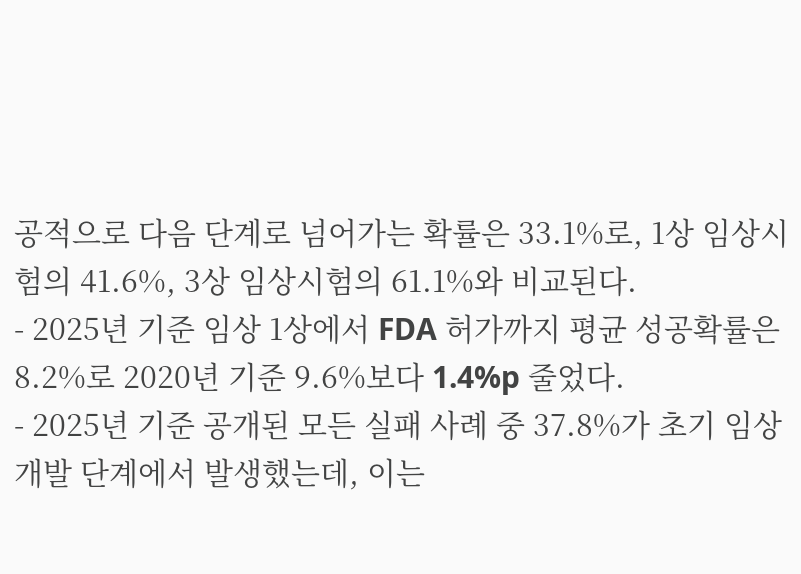공적으로 다음 단계로 넘어가는 확률은 33.1%로, 1상 임상시험의 41.6%, 3상 임상시험의 61.1%와 비교된다.
- 2025년 기준 임상 1상에서 FDA 허가까지 평균 성공확률은 8.2%로 2020년 기준 9.6%보다 1.4%p 줄었다.
- 2025년 기준 공개된 모든 실패 사례 중 37.8%가 초기 임상 개발 단계에서 발생했는데, 이는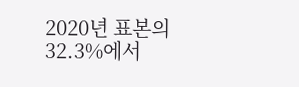2020년 표본의 32.3%에서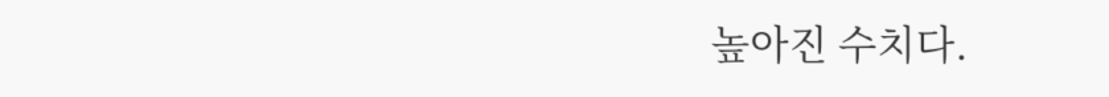높아진 수치다.